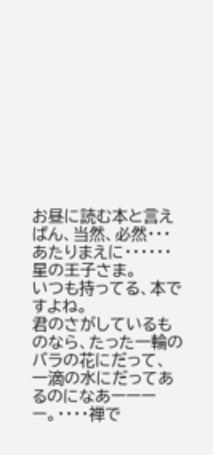お昼に読む本と言えばん、当然、必然・・・あたりまえに・・・・・・星の王子さま。
いつも持ってる、本ですよね。
君のさがしているものなら、たった一輪のバラの花にだって、
一滴の水にだってあるのになあーーーー。・・・・禅で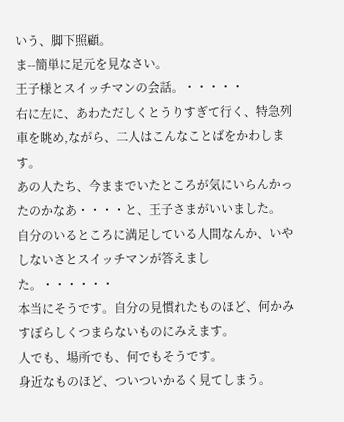いう、脚下照顧。
ま--簡単に足元を見なさい。
王子様とスイッチマンの会話。・・・・・
右に左に、あわただしくとうりすぎて行く、特急列車を眺め,ながら、二人はこんなことばをかわします。
あの人たち、今ままでいたところが気にいらんかったのかなあ・・・・と、王子さまがいいました。
自分のいるところに満足している人間なんか、いやしないさとスイッチマンが答えました。・・・・・・
本当にそうです。自分の見慣れたものほど、何かみすぼらしくつまらないものにみえます。
人でも、場所でも、何でもそうです。
身近なものほど、ついついかるく見てしまう。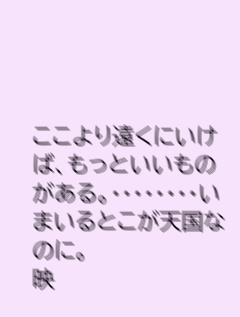ここより遠くにいけば、もっといいものがある。・・・・・・・・いまいるとこが天国なのに。
映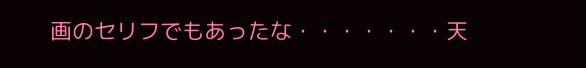画のセリフでもあったな・・・・・・・天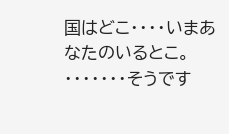国はどこ・・・・いまあなたのいるとこ。
・・・・・・・そうです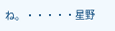ね。・・・・・星野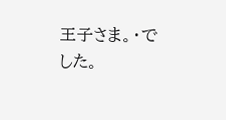王子さま。・でした。